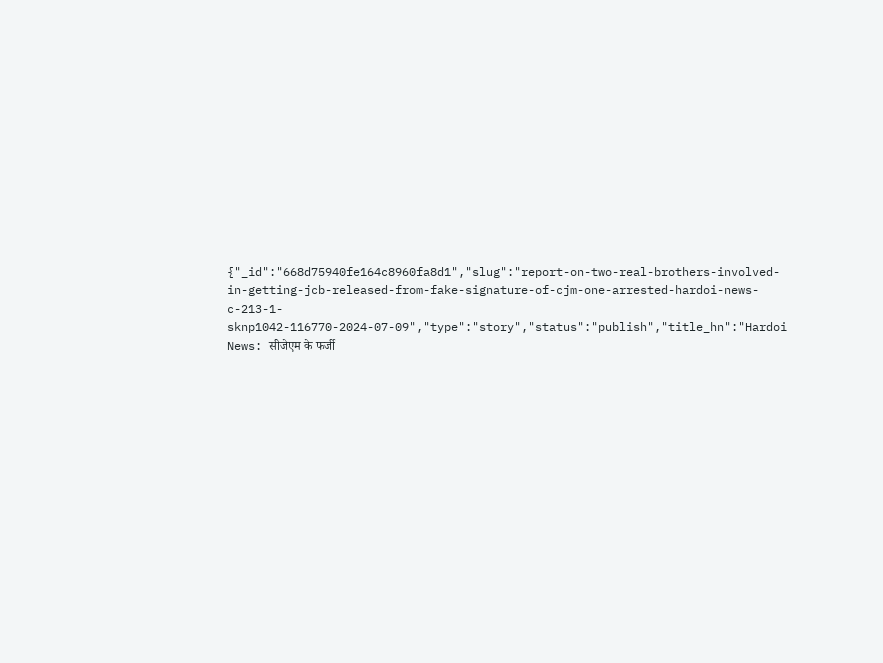{"_id":"668d75940fe164c8960fa8d1","slug":"report-on-two-real-brothers-involved-in-getting-jcb-released-from-fake-signature-of-cjm-one-arrested-hardoi-news-c-213-1-sknp1042-116770-2024-07-09","type":"story","status":"publish","title_hn":"Hardoi News: सीजेएम के फर्जी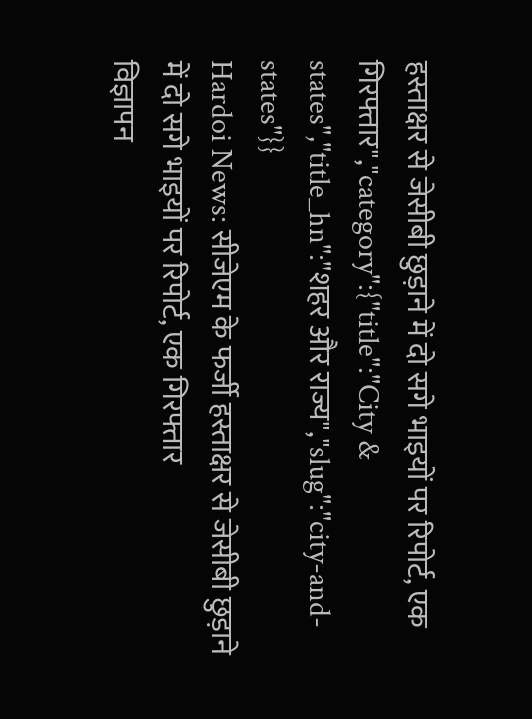हस्ताक्षर से जेसीबी छुड़ाने में दो सगे भाइयों पर रिपोर्ट, एक गिरफ्तार","category":{"title":"City & states","title_hn":"शहर और राज्य","slug":"city-and-states"}}
Hardoi News: सीजेएम के फर्जी हस्ताक्षर से जेसीबी छुड़ाने में दो सगे भाइयों पर रिपोर्ट, एक गिरफ्तार
विज्ञापन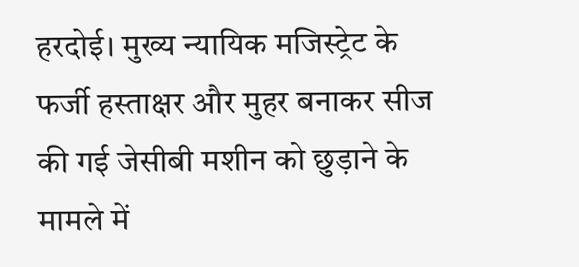हरदोई। मुख्य न्यायिक मजिस्ट्रेट के फर्जी हस्ताक्षर और मुहर बनाकर सीज की गई जेसीबी मशीन को छुड़ाने के मामले में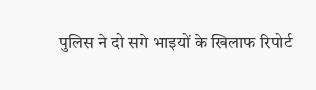पुलिस ने दो सगे भाइयों के खिलाफ रिपोर्ट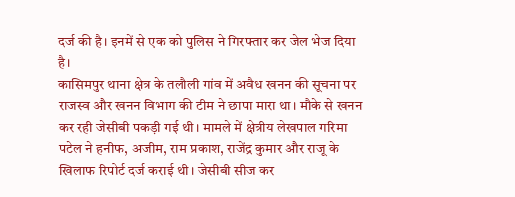दर्ज की है। इनमें से एक को पुलिस ने गिरफ्तार कर जेल भेज दिया है।
कासिमपुर थाना क्षेत्र के तलौली गांव में अवैध खनन की सूचना पर राजस्व और खनन विभाग की टीम ने छापा मारा था। मौके से खनन कर रही जेसीबी पकड़ी गई थी। मामले में क्षेत्रीय लेखपाल गरिमा पटेल ने हनीफ, अजीम, राम प्रकाश, राजेंद्र कुमार और राजू के खिलाफ रिपोर्ट दर्ज कराई थी। जेसीबी सीज कर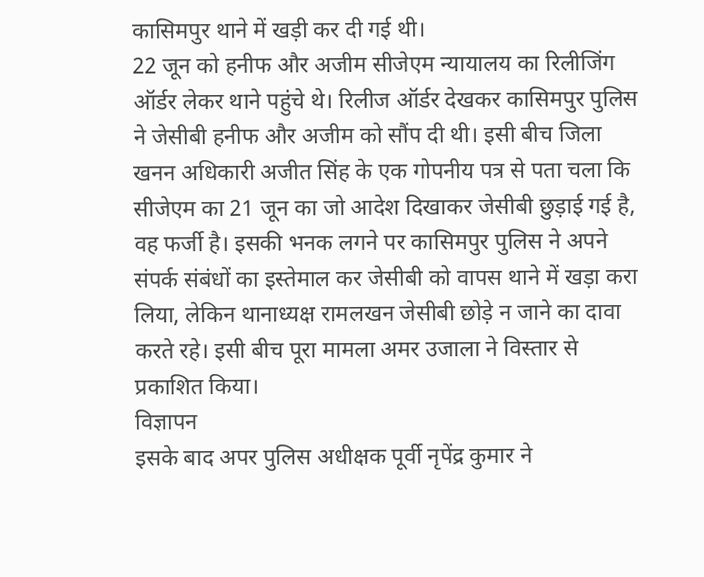कासिमपुर थाने में खड़ी कर दी गई थी।
22 जून को हनीफ और अजीम सीजेएम न्यायालय का रिलीजिंग ऑर्डर लेकर थाने पहुंचे थे। रिलीज ऑर्डर देखकर कासिमपुर पुलिस ने जेसीबी हनीफ और अजीम को सौंप दी थी। इसी बीच जिला खनन अधिकारी अजीत सिंह के एक गोपनीय पत्र से पता चला कि सीजेएम का 21 जून का जो आदेश दिखाकर जेसीबी छुड़ाई गई है, वह फर्जी है। इसकी भनक लगने पर कासिमपुर पुलिस ने अपने संपर्क संबंधों का इस्तेमाल कर जेसीबी को वापस थाने में खड़ा करा लिया, लेकिन थानाध्यक्ष रामलखन जेसीबी छोड़े न जाने का दावा करते रहे। इसी बीच पूरा मामला अमर उजाला ने विस्तार से प्रकाशित किया।
विज्ञापन
इसके बाद अपर पुलिस अधीक्षक पूर्वी नृपेंद्र कुमार ने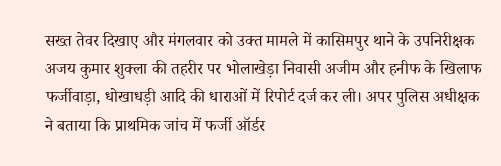सख्त तेवर दिखाए और मंगलवार को उक्त मामले में कासिमपुर थाने के उपनिरीक्षक अजय कुमार शुक्ला की तहरीर पर भोलाखेड़ा निवासी अजीम और हनीफ के खिलाफ फर्जीवाड़ा, धोखाधड़ी आदि की धाराओं में रिपोर्ट दर्ज कर ली। अपर पुलिस अधीक्षक ने बताया कि प्राथमिक जांच में फर्जी ऑर्डर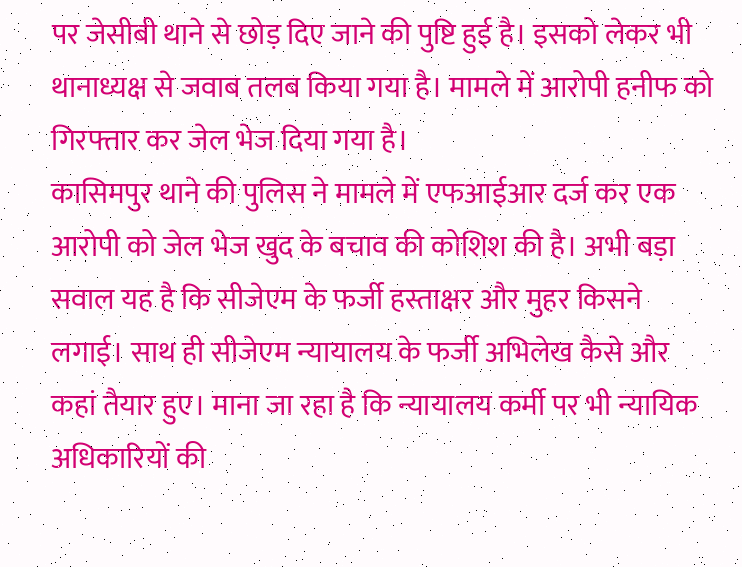पर जेसीबी थाने से छोड़ दिए जाने की पुष्टि हुई है। इसको लेकर भी थानाध्यक्ष से जवाब तलब किया गया है। मामले में आरोपी हनीफ को गिरफ्तार कर जेल भेज दिया गया है।
कासिमपुर थाने की पुलिस ने मामले में एफआईआर दर्ज कर एक आरोपी को जेल भेज खुद के बचाव की कोशिश की है। अभी बड़ा सवाल यह है कि सीजेएम के फर्जी हस्ताक्षर और मुहर किसने लगाई। साथ ही सीजेएम न्यायालय के फर्जी अभिलेख कैसे और कहां तैयार हुए। माना जा रहा है कि न्यायालय कर्मी पर भी न्यायिक अधिकारियों की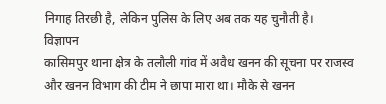निगाह तिरछी है, लेकिन पुलिस के लिए अब तक यह चुनौती है।
विज्ञापन
कासिमपुर थाना क्षेत्र के तलौली गांव में अवैध खनन की सूचना पर राजस्व और खनन विभाग की टीम ने छापा मारा था। मौके से खनन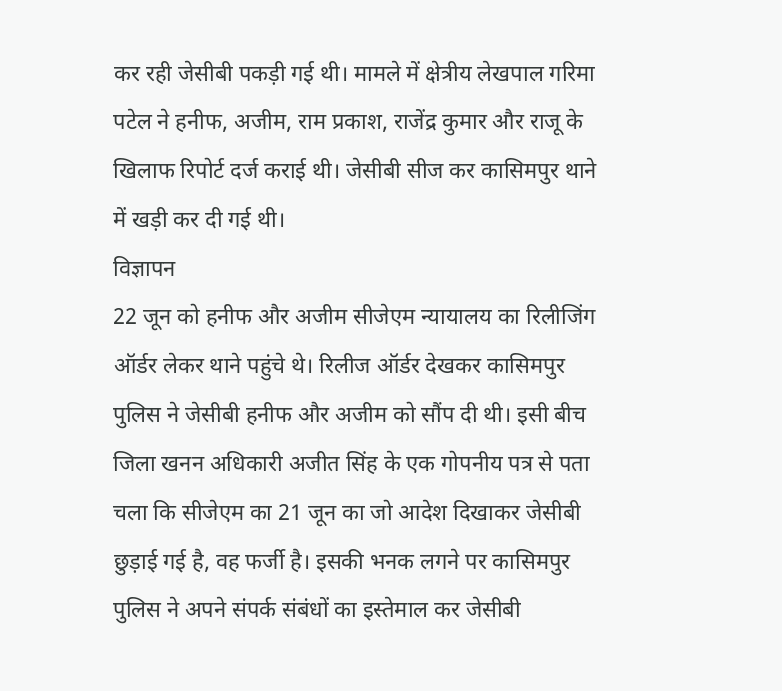कर रही जेसीबी पकड़ी गई थी। मामले में क्षेत्रीय लेखपाल गरिमा पटेल ने हनीफ, अजीम, राम प्रकाश, राजेंद्र कुमार और राजू के खिलाफ रिपोर्ट दर्ज कराई थी। जेसीबी सीज कर कासिमपुर थाने में खड़ी कर दी गई थी।
विज्ञापन
22 जून को हनीफ और अजीम सीजेएम न्यायालय का रिलीजिंग ऑर्डर लेकर थाने पहुंचे थे। रिलीज ऑर्डर देखकर कासिमपुर पुलिस ने जेसीबी हनीफ और अजीम को सौंप दी थी। इसी बीच जिला खनन अधिकारी अजीत सिंह के एक गोपनीय पत्र से पता चला कि सीजेएम का 21 जून का जो आदेश दिखाकर जेसीबी छुड़ाई गई है, वह फर्जी है। इसकी भनक लगने पर कासिमपुर पुलिस ने अपने संपर्क संबंधों का इस्तेमाल कर जेसीबी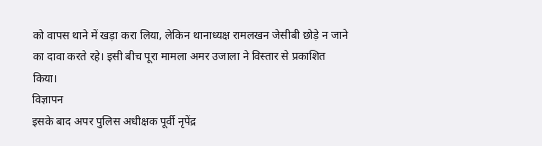को वापस थाने में खड़ा करा लिया, लेकिन थानाध्यक्ष रामलखन जेसीबी छोड़े न जाने का दावा करते रहे। इसी बीच पूरा मामला अमर उजाला ने विस्तार से प्रकाशित किया।
विज्ञापन
इसके बाद अपर पुलिस अधीक्षक पूर्वी नृपेंद्र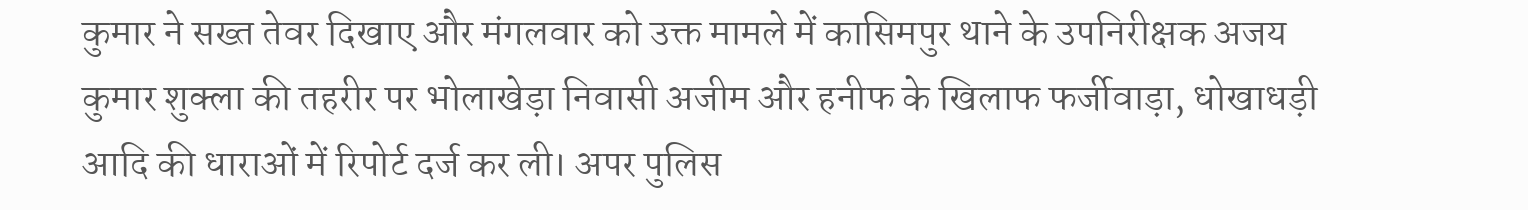कुमार ने सख्त तेवर दिखाए और मंगलवार को उक्त मामले में कासिमपुर थाने के उपनिरीक्षक अजय कुमार शुक्ला की तहरीर पर भोलाखेड़ा निवासी अजीम और हनीफ के खिलाफ फर्जीवाड़ा, धोखाधड़ी आदि की धाराओं में रिपोर्ट दर्ज कर ली। अपर पुलिस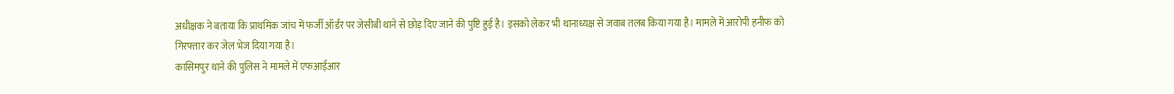अधीक्षक ने बताया कि प्राथमिक जांच में फर्जी ऑर्डर पर जेसीबी थाने से छोड़ दिए जाने की पुष्टि हुई है। इसको लेकर भी थानाध्यक्ष से जवाब तलब किया गया है। मामले में आरोपी हनीफ को गिरफ्तार कर जेल भेज दिया गया है।
कासिमपुर थाने की पुलिस ने मामले में एफआईआर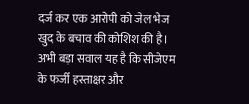दर्ज कर एक आरोपी को जेल भेज खुद के बचाव की कोशिश की है। अभी बड़ा सवाल यह है कि सीजेएम के फर्जी हस्ताक्षर और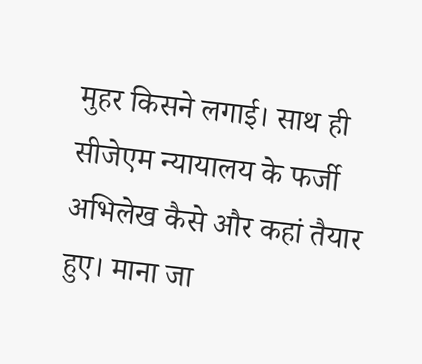मुहर किसने लगाई। साथ ही सीजेएम न्यायालय के फर्जी अभिलेख कैसे और कहां तैयार हुए। माना जा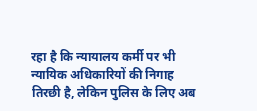रहा है कि न्यायालय कर्मी पर भी न्यायिक अधिकारियों की निगाह तिरछी है, लेकिन पुलिस के लिए अब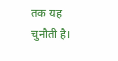तक यह चुनौती है।